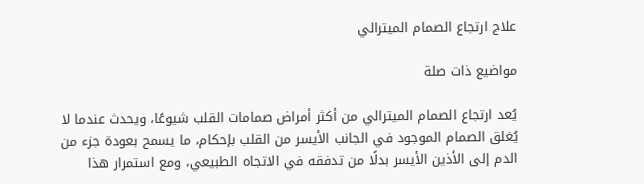علاج ارتجاع الصمام الميترالي

مواضيع ذات صلة

يُعد ارتجاع الصمام الميترالي من أكثر أمراض صمامات القلب شيوعًا، ويحدث عندما لا يُغلق الصمام الموجود في الجانب الأيسر من القلب بإحكام، ما يسمح بعودة جزء من الدم إلى الأذين الأيسر بدلًا من تدفقه في الاتجاه الطبيعي، ومع استمرار هذا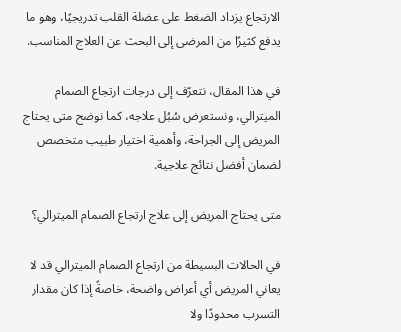الارتجاع يزداد الضغط على عضلة القلب تدريجيًا، وهو ما يدفع كثيرًا من المرضى إلى البحث عن العلاج المناسب.

في هذا المقال، نتعرّف إلى درجات ارتجاع الصمام الميترالي، ونستعرض سُبُل علاجه، كما نوضح متى يحتاج المريض إلى الجراحة، وأهمية اختيار طبيب متخصص لضمان أفضل نتائج علاجية.

متى يحتاج المريض إلى علاج ارتجاع الصمام الميترالي؟

في الحالات البسيطة من ارتجاع الصمام الميترالي قد لا يعاني المريض أي أعراض واضحة، خاصةً إذا كان مقدار التسرب محدودًا ولا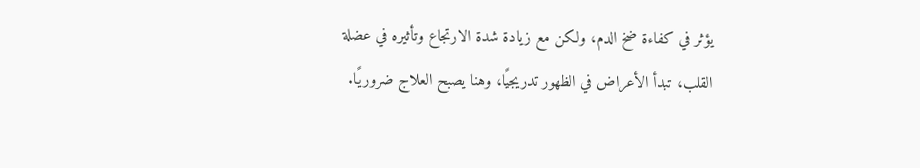يؤثر في كفاءة ضخ الدم، ولكن مع زيادة شدة الارتجاع وتأثيره في عضلة القلب، تبدأ الأعراض في الظهور تدريجيًا، وهنا يصبح العلاج ضروريًا.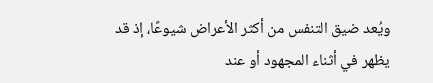ويُعد ضيق التنفس من أكثر الأعراض شيوعًا، إذ قد يظهر في أثناء المجهود أو عند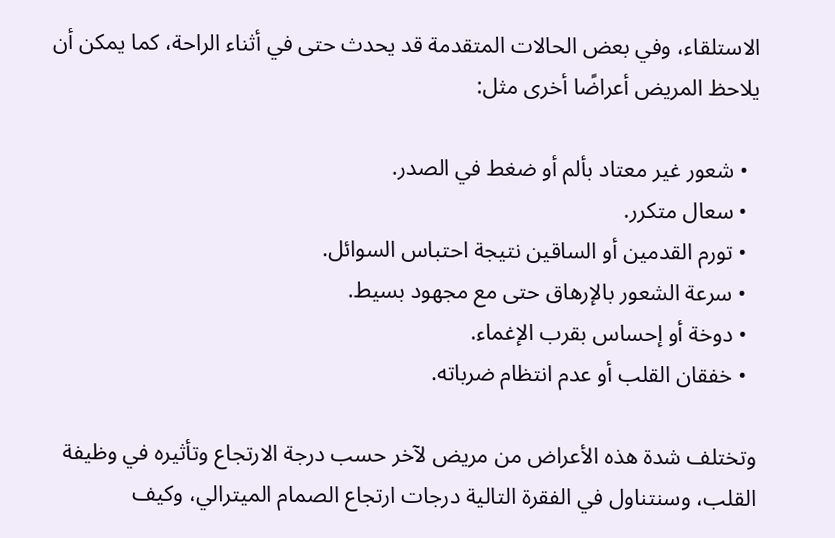الاستلقاء، وفي بعض الحالات المتقدمة قد يحدث حتى في أثناء الراحة، كما يمكن أن يلاحظ المريض أعراضًا أخرى مثل:

  • شعور غير معتاد بألم أو ضغط في الصدر.
  • سعال متكرر.
  • تورم القدمين أو الساقين نتيجة احتباس السوائل.
  • سرعة الشعور بالإرهاق حتى مع مجهود بسيط.
  • دوخة أو إحساس بقرب الإغماء.
  • خفقان القلب أو عدم انتظام ضرباته.

وتختلف شدة هذه الأعراض من مريض لآخر حسب درجة الارتجاع وتأثيره في وظيفة القلب، وسنتناول في الفقرة التالية درجات ارتجاع الصمام الميترالي، وكيف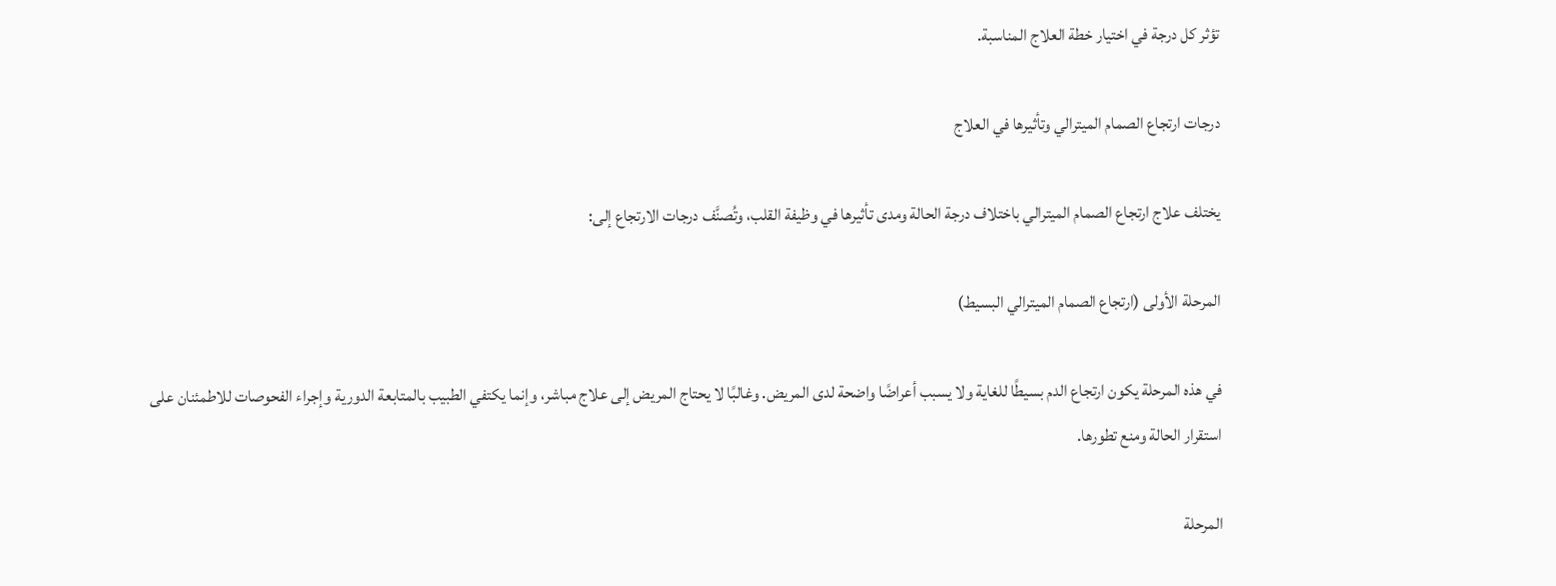تؤثر كل درجة في اختيار خطة العلاج المناسبة.

درجات ارتجاع الصمام الميترالي وتأثيرها في العلاج

يختلف علاج ارتجاع الصمام الميترالي باختلاف درجة الحالة ومدى تأثيرها في وظيفة القلب، وتُصنَّف درجات الارتجاع إلى:

المرحلة الأولى (ارتجاع الصمام الميترالي البسيط)

في هذه المرحلة يكون ارتجاع الدم بسيطًا للغاية ولا يسبب أعراضًا واضحة لدى المريض. وغالبًا لا يحتاج المريض إلى علاج مباشر، وإنما يكتفي الطبيب بالمتابعة الدورية وإجراء الفحوصات للاطمئنان على استقرار الحالة ومنع تطورها.

المرحلة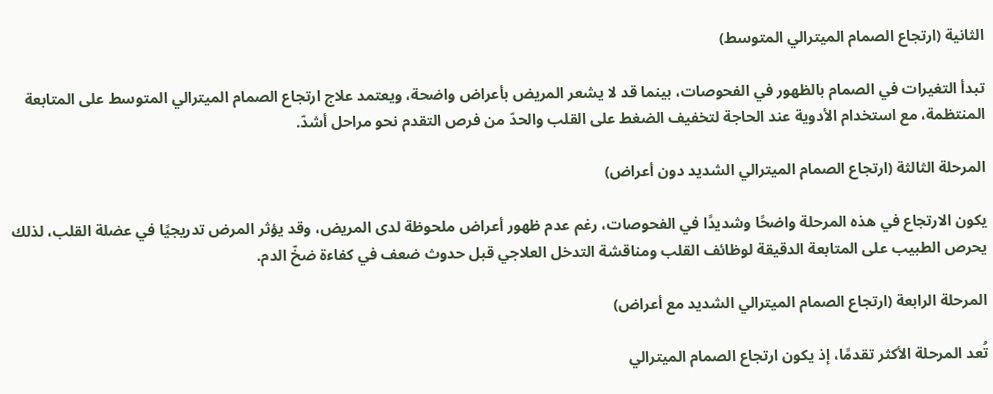الثانية (ارتجاع الصمام الميترالي المتوسط)

تبدأ التغيرات في الصمام بالظهور في الفحوصات، بينما قد لا يشعر المريض بأعراض واضحة، ويعتمد علاج ارتجاع الصمام الميترالي المتوسط على المتابعة المنتظمة، مع استخدام الأدوية عند الحاجة لتخفيف الضغط على القلب والحدّ من فرص التقدم نحو مراحل أشدّ.

المرحلة الثالثة (ارتجاع الصمام الميترالي الشديد دون أعراض)

يكون الارتجاع في هذه المرحلة واضحًا وشديدًا في الفحوصات، رغم عدم ظهور أعراض ملحوظة لدى المريض، وقد يؤثر المرض تدريجيًا في عضلة القلب، لذلك يحرص الطبيب على المتابعة الدقيقة لوظائف القلب ومناقشة التدخل العلاجي قبل حدوث ضعف في كفاءة ضخّ الدم.

المرحلة الرابعة (ارتجاع الصمام الميترالي الشديد مع أعراض)

تُعد المرحلة الأكثر تقدمًا، إذ يكون ارتجاع الصمام الميترالي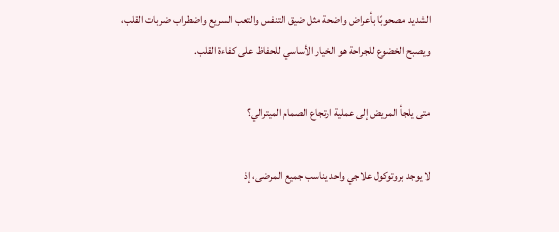الشديد مصحوبًا بأعراض واضحة مثل ضيق التنفس والتعب السريع واضطراب ضربات القلب، ويصبح الخضوع للجراحة هو الخيار الأساسي للحفاظ على كفاءة القلب.

متى يلجأ المريض إلى عملية ارتجاع الصمام الميترالي؟

لا يوجد بروتوكول علاجي واحد يناسب جميع المرضى، إذ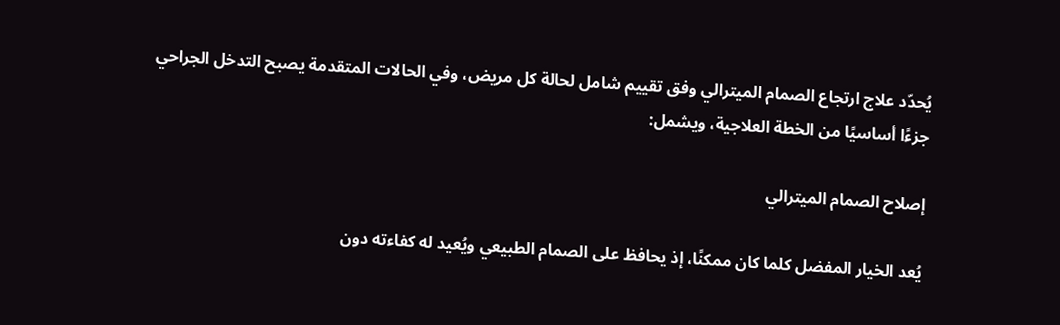يُحدّد علاج ارتجاع الصمام الميترالي وفق تقييم شامل لحالة كل مريض، وفي الحالات المتقدمة يصبح التدخل الجراحي جزءًا أساسيًا من الخطة العلاجية، ويشمل:

إصلاح الصمام الميترالي

يُعد الخيار المفضل كلما كان ممكنًا، إذ يحافظ على الصمام الطبيعي ويُعيد له كفاءته دون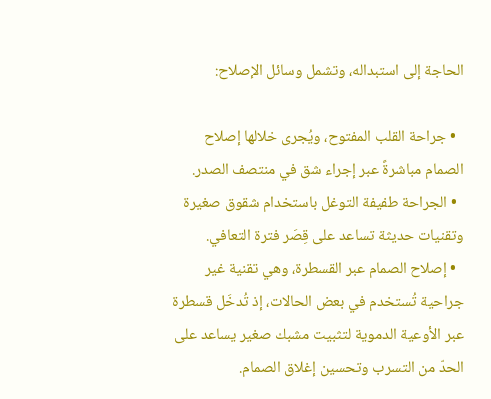الحاجة إلى استبداله، وتشمل وسائل الإصلاح:

  • جراحة القلب المفتوح، ويُجرى خلالها إصلاح الصمام مباشرةً عبر إجراء شق في منتصف الصدر.
  • الجراحة طفيفة التوغل باستخدام شقوق صغيرة وتقنيات حديثة تساعد على قِصَر فترة التعافي.
  • إصلاح الصمام عبر القسطرة، وهي تقنية غير جراحية تُستخدم في بعض الحالات، إذ تُدخَل قسطرة عبر الأوعية الدموية لتثبيت مشبك صغير يساعد على الحدّ من التسرب وتحسين إغلاق الصمام.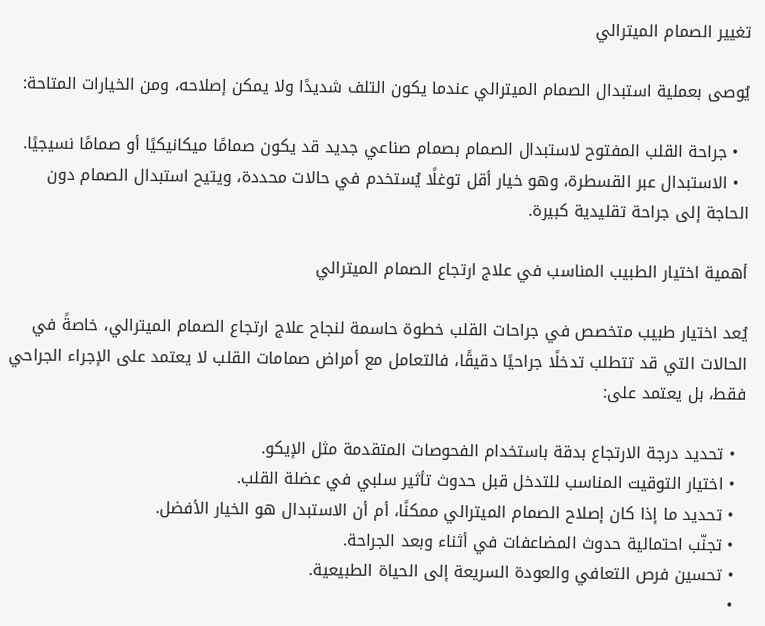تغيير الصمام الميترالي

يُوصى بعملية استبدال الصمام الميترالي عندما يكون التلف شديدًا ولا يمكن إصلاحه، ومن الخيارات المتاحة:

  • جراحة القلب المفتوح لاستبدال الصمام بصمام صناعي جديد قد يكون صمامًا ميكانيكيًا أو صمامًا نسيجيًا.
  • الاستبدال عبر القسطرة، وهو خيار أقل توغلًا يُستخدم في حالات محددة، ويتيح استبدال الصمام دون الحاجة إلى جراحة تقليدية كبيرة.

أهمية اختيار الطبيب المناسب في علاج ارتجاع الصمام الميترالي

يُعد اختيار طبيب متخصص في جراحات القلب خطوة حاسمة لنجاح علاج ارتجاع الصمام الميترالي، خاصةً في الحالات التي قد تتطلب تدخلًا جراحيًا دقيقًا، فالتعامل مع أمراض صمامات القلب لا يعتمد على الإجراء الجراحي فقط، بل يعتمد على:

  • تحديد درجة الارتجاع بدقة باستخدام الفحوصات المتقدمة مثل الإيكو.
  • اختيار التوقيت المناسب للتدخل قبل حدوث تأثير سلبي في عضلة القلب.
  • تحديد ما إذا كان إصلاح الصمام الميترالي ممكنًا، أم أن الاستبدال هو الخيار الأفضل.
  • تجنّب احتمالية حدوث المضاعفات في أثناء وبعد الجراحة.
  • تحسين فرص التعافي والعودة السريعة إلى الحياة الطبيعية.
  •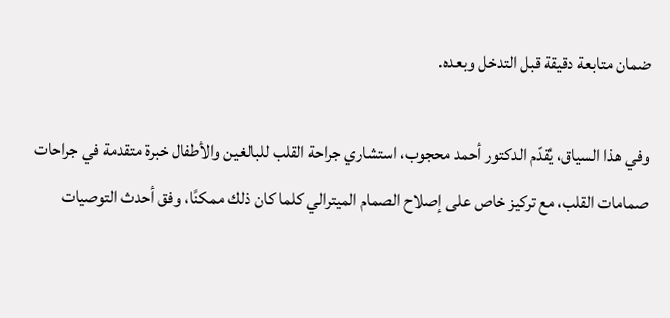ضمان متابعة دقيقة قبل التدخل وبعده.

وفي هذا السياق، يُقدّم الدكتور أحمد محجوب، استشاري جراحة القلب للبالغين والأطفال خبرة متقدمة في جراحات صمامات القلب، مع تركيز خاص على إصلاح الصمام الميترالي كلما كان ذلك ممكنًا، وفق أحدث التوصيات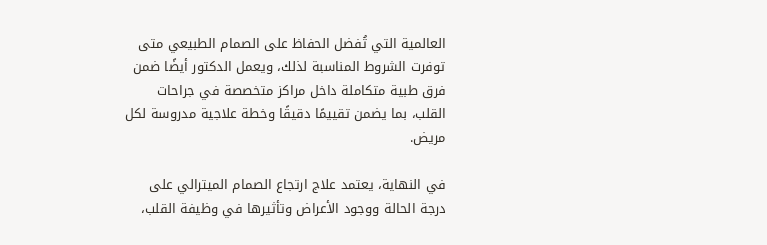العالمية التي تُفضل الحفاظ على الصمام الطبيعي متى توفرت الشروط المناسبة لذلك، ويعمل الدكتور أيضًا ضمن فرق طبية متكاملة داخل مراكز متخصصة في جراحات القلب، بما يضمن تقييمًا دقيقًا وخطة علاجية مدروسة لكل مريض.

في النهاية، يعتمد علاج ارتجاع الصمام الميترالي على درجة الحالة ووجود الأعراض وتأثيرها في وظيفة القلب،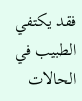فقد يكتفي الطبيب في الحالات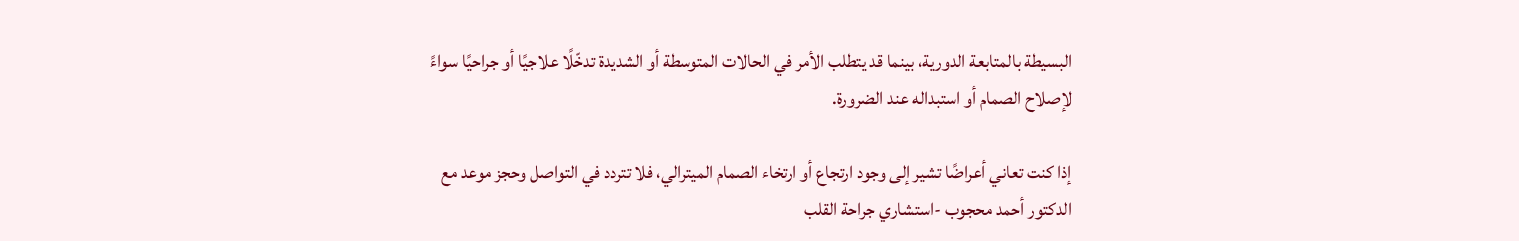البسيطة بالمتابعة الدورية، بينما قد يتطلب الأمر في الحالات المتوسطة أو الشديدة تدخّلًا علاجيًا أو جراحيًا سواءً لإصلاح الصمام أو استبداله عند الضرورة.

إذا كنت تعاني أعراضًا تشير إلى وجود ارتجاع أو ارتخاء الصمام الميترالي، فلا تتردد في التواصل وحجز موعد مع الدكتور أحمد محجوب -استشاري جراحة القلب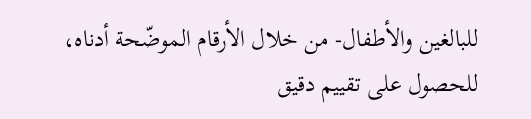للبالغين والأطفال- من خلال الأرقام الموضّحة أدناه، للحصول على تقييم دقيق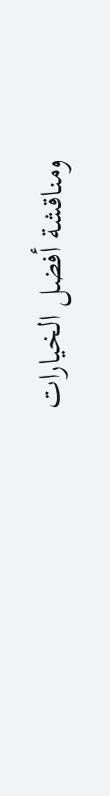ومناقشة أفضل الخيارات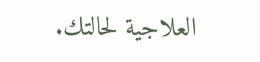العلاجية لحالتك.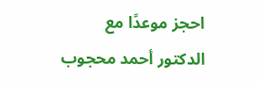احجز موعدًا مع الدكتور أحمد محجوب